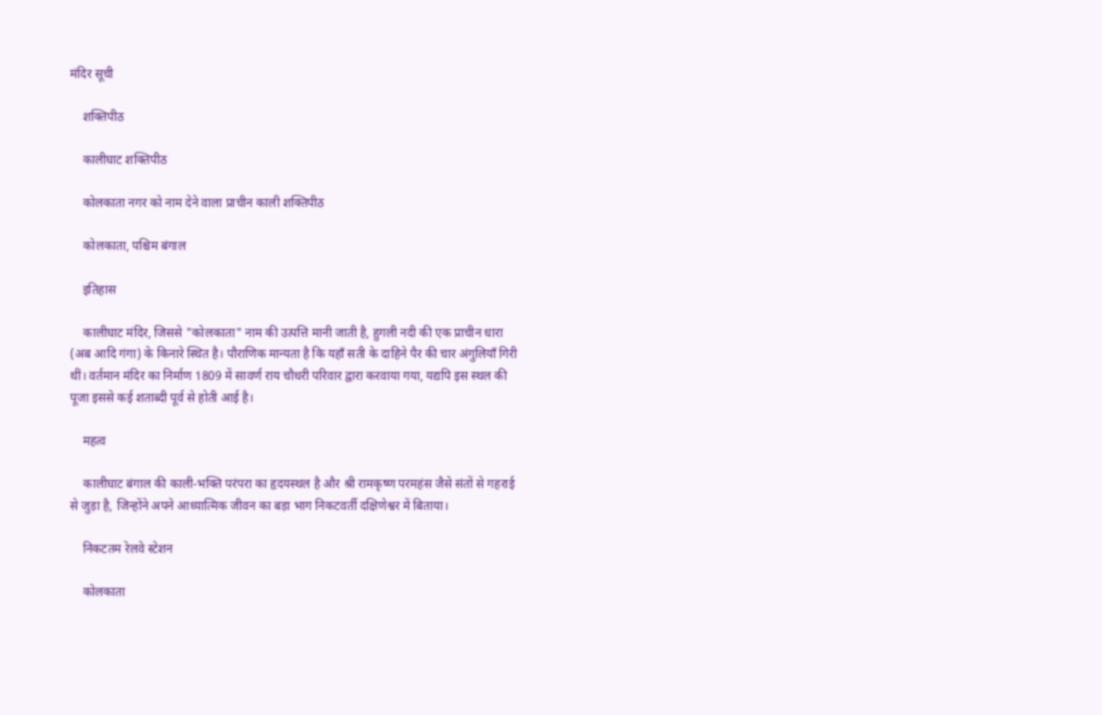मंदिर सूची

    शक्तिपीठ

    कालीघाट शक्तिपीठ

    कोलकाता नगर को नाम देने वाला प्राचीन काली शक्तिपीठ

    कोलकाता, पश्चिम बंगाल

    इतिहास

    कालीघाट मंदिर, जिससे "कोलकाता" नाम की उत्पत्ति मानी जाती है, हुगली नदी की एक प्राचीन धारा (अब आदि गंगा) के किनारे स्थित है। पौराणिक मान्यता है कि यहाँ सती के दाहिने पैर की चार अंगुलियाँ गिरी थीं। वर्तमान मंदिर का निर्माण 1809 में सावर्ण राय चौधरी परिवार द्वारा करवाया गया, यद्यपि इस स्थल की पूजा इससे कई शताब्दी पूर्व से होती आई है।

    महत्व

    कालीघाट बंगाल की काली-भक्ति परंपरा का हृदयस्थल है और श्री रामकृष्ण परमहंस जैसे संतों से गहराई से जुड़ा है, जिन्होंने अपने आध्यात्मिक जीवन का बड़ा भाग निकटवर्ती दक्षिणेश्वर में बिताया।

    निकटतम रेलवे स्टेशन

    कोलकाता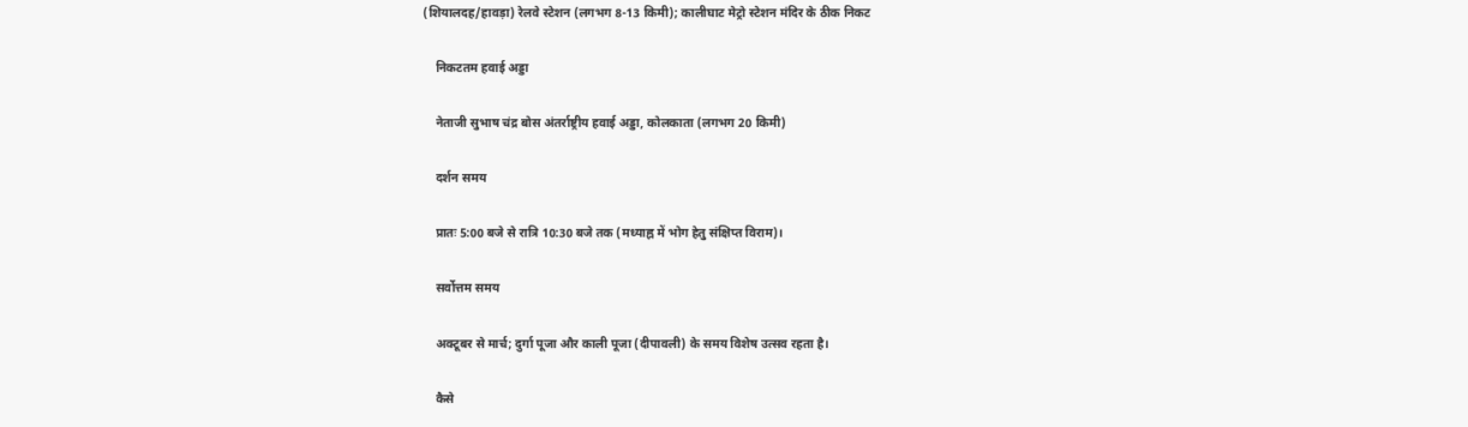(शियालदह/हावड़ा) रेलवे स्टेशन (लगभग 8-13 किमी); कालीघाट मेट्रो स्टेशन मंदिर के ठीक निकट

    निकटतम हवाई अड्डा

    नेताजी सुभाष चंद्र बोस अंतर्राष्ट्रीय हवाई अड्डा, कोलकाता (लगभग 20 किमी)

    दर्शन समय

    प्रातः 5:00 बजे से रात्रि 10:30 बजे तक (मध्याह्न में भोग हेतु संक्षिप्त विराम)।

    सर्वोत्तम समय

    अक्टूबर से मार्च; दुर्गा पूजा और काली पूजा (दीपावली) के समय विशेष उत्सव रहता है।

    कैसे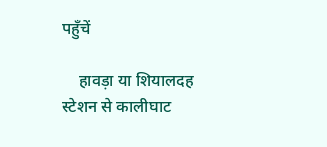पहुँचें

    हावड़ा या शियालदह स्टेशन से कालीघाट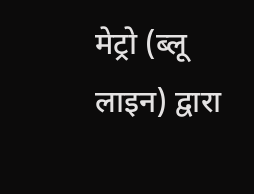मेट्रो (ब्लू लाइन) द्वारा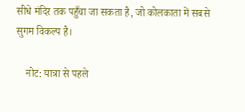सीधे मंदिर तक पहुँचा जा सकता है, जो कोलकाता में सबसे सुगम विकल्प है।

    नोट: यात्रा से पहले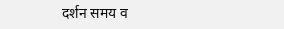दर्शन समय व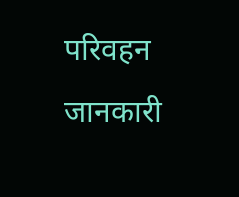परिवहन जानकारी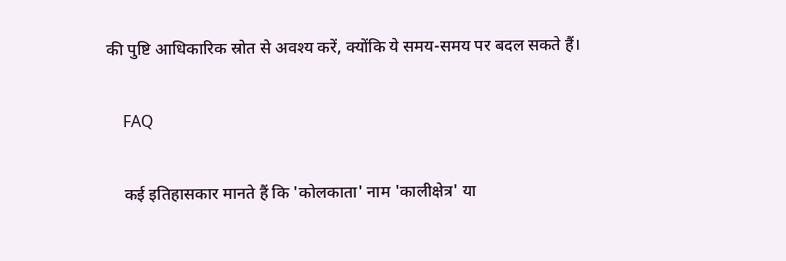की पुष्टि आधिकारिक स्रोत से अवश्य करें, क्योंकि ये समय-समय पर बदल सकते हैं।

    FAQ

    कई इतिहासकार मानते हैं कि 'कोलकाता' नाम 'कालीक्षेत्र' या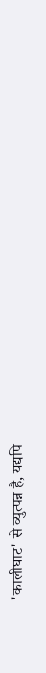'कालीघाट' से व्युत्पन्न है, यद्यपि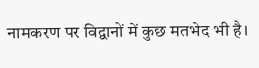नामकरण पर विद्वानों में कुछ मतभेद भी है।